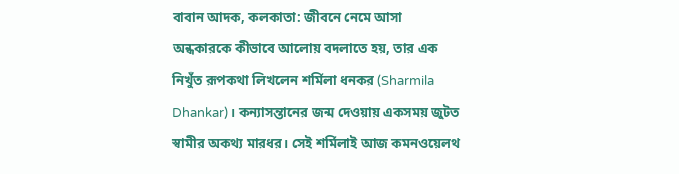বাবান আদক, কলকাতা: জীবনে নেমে আসা অন্ধকারকে কীভাবে আলোয় বদলাতে হয়, তার এক নিখুঁত রূপকথা লিখলেন শর্মিলা ধনকর (Sharmila Dhankar)। কন্যাসন্তানের জন্ম দেওয়ায় একসময় জুটত স্বামীর অকথ্য মারধর। সেই শর্মিলাই আজ কমনওয়েলথ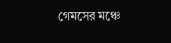গেমসের মঞ্চে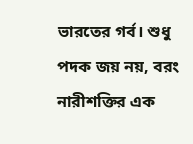ভারতের গর্ব। শুধু পদক জয় নয়, বরং নারীশক্তির এক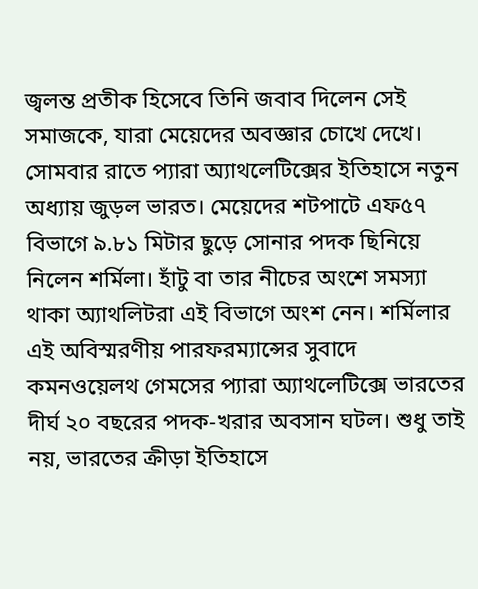জ্বলন্ত প্রতীক হিসেবে তিনি জবাব দিলেন সেই সমাজকে, যারা মেয়েদের অবজ্ঞার চোখে দেখে।
সোমবার রাতে প্যারা অ্যাথলেটিক্সের ইতিহাসে নতুন অধ্যায় জুড়ল ভারত। মেয়েদের শটপাটে এফ৫৭ বিভাগে ৯.৮১ মিটার ছুড়ে সোনার পদক ছিনিয়ে নিলেন শর্মিলা। হাঁটু বা তার নীচের অংশে সমস্যা থাকা অ্যাথলিটরা এই বিভাগে অংশ নেন। শর্মিলার এই অবিস্মরণীয় পারফরম্যান্সের সুবাদে কমনওয়েলথ গেমসের প্যারা অ্যাথলেটিক্সে ভারতের দীর্ঘ ২০ বছরের পদক-খরার অবসান ঘটল। শুধু তাই নয়, ভারতের ক্রীড়া ইতিহাসে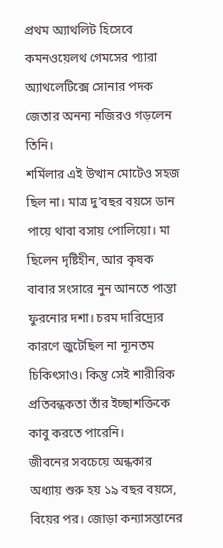প্রথম অ্যাথলিট হিসেবে কমনওয়েলথ গেমসের প্যারা অ্যাথলেটিক্সে সোনার পদক জেতার অনন্য নজিরও গড়লেন তিনি।
শর্মিলার এই উত্থান মোটেও সহজ ছিল না। মাত্র দু’বছর বয়সে ডান পায়ে থাবা বসায় পোলিয়ো। মা ছিলেন দৃষ্টিহীন, আর কৃষক বাবার সংসারে নুন আনতে পান্তা ফুরনোর দশা। চরম দারিদ্র্যের কারণে জুটেছিল না ন্যূনতম চিকিৎসাও। কিন্তু সেই শারীরিক প্রতিবন্ধকতা তাঁর ইচ্ছাশক্তিকে কাবু করতে পারেনি।
জীবনের সবচেয়ে অন্ধকার অধ্যায় শুরু হয় ১৯ বছর বয়সে, বিয়ের পর। জোড়া কন্যাসন্তানের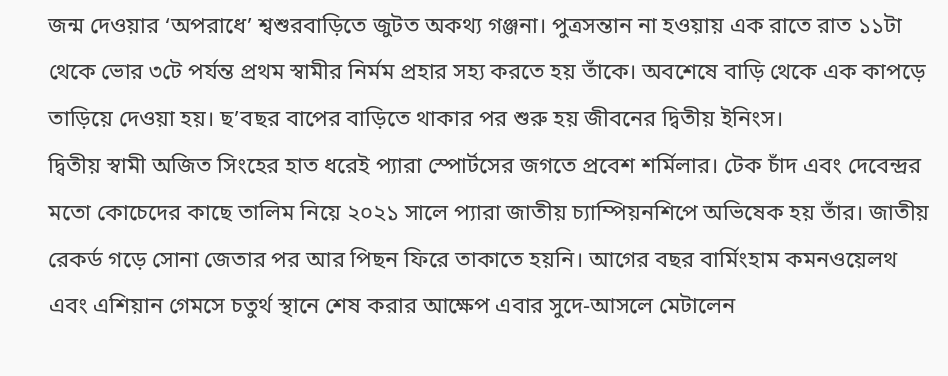জন্ম দেওয়ার ‘অপরাধে’ শ্বশুরবাড়িতে জুটত অকথ্য গঞ্জনা। পুত্রসন্তান না হওয়ায় এক রাতে রাত ১১টা থেকে ভোর ৩টে পর্যন্ত প্রথম স্বামীর নির্মম প্রহার সহ্য করতে হয় তাঁকে। অবশেষে বাড়ি থেকে এক কাপড়ে তাড়িয়ে দেওয়া হয়। ছ’বছর বাপের বাড়িতে থাকার পর শুরু হয় জীবনের দ্বিতীয় ইনিংস।
দ্বিতীয় স্বামী অজিত সিংহের হাত ধরেই প্যারা স্পোর্টসের জগতে প্রবেশ শর্মিলার। টেক চাঁদ এবং দেবেন্দ্রর মতো কোচেদের কাছে তালিম নিয়ে ২০২১ সালে প্যারা জাতীয় চ্যাম্পিয়নশিপে অভিষেক হয় তাঁর। জাতীয় রেকর্ড গড়ে সোনা জেতার পর আর পিছন ফিরে তাকাতে হয়নি। আগের বছর বার্মিংহাম কমনওয়েলথ এবং এশিয়ান গেমসে চতুর্থ স্থানে শেষ করার আক্ষেপ এবার সুদে-আসলে মেটালেন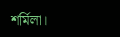শর্মিলা।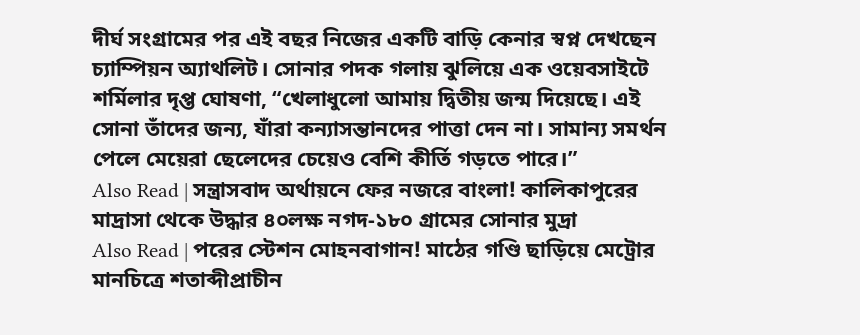দীর্ঘ সংগ্রামের পর এই বছর নিজের একটি বাড়ি কেনার স্বপ্ন দেখছেন চ্যাম্পিয়ন অ্যাথলিট। সোনার পদক গলায় ঝুলিয়ে এক ওয়েবসাইটে শর্মিলার দৃপ্ত ঘোষণা, “খেলাধুলো আমায় দ্বিতীয় জন্ম দিয়েছে। এই সোনা তাঁদের জন্য, যাঁরা কন্যাসন্তানদের পাত্তা দেন না। সামান্য সমর্থন পেলে মেয়েরা ছেলেদের চেয়েও বেশি কীর্তি গড়তে পারে।”
Also Read | সন্ত্রাসবাদ অর্থায়নে ফের নজরে বাংলা! কালিকাপুরের মাদ্রাসা থেকে উদ্ধার ৪০লক্ষ নগদ-১৮০ গ্রামের সোনার মুদ্রা
Also Read | পরের স্টেশন মোহনবাগান! মাঠের গণ্ডি ছাড়িয়ে মেট্রোর মানচিত্রে শতাব্দীপ্রাচীন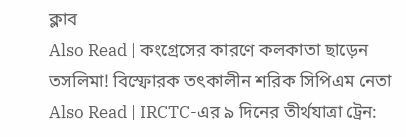ক্লাব
Also Read | কংগ্রেসের কারণে কলকাতা ছাড়েন তসলিমা! বিস্ফোরক তৎকালীন শরিক সিপিএম নেতা
Also Read | IRCTC-এর ৯ দিনের তীর্থযাত্রা ট্রেন: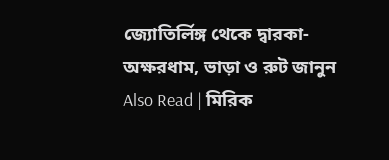জ্যোতির্লিঙ্গ থেকে দ্বারকা-অক্ষরধাম, ভাড়া ও রুট জানুন
Also Read | মিরিক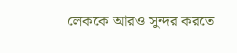লেককে আরও সুন্দর করতে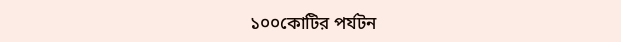১০০কোটির পর্যটন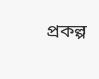প্রকল্প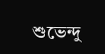শুভেন্দু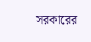সরকারের